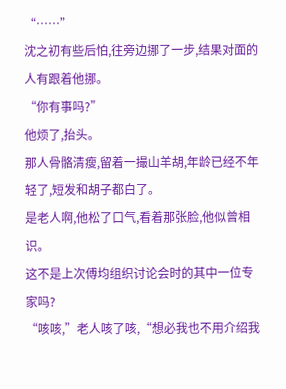“……”
沈之初有些后怕,往旁边挪了一步,结果对面的人有跟着他挪。
“你有事吗?”
他烦了,抬头。
那人骨骼清瘦,留着一撮山羊胡,年龄已经不年轻了,短发和胡子都白了。
是老人啊,他松了口气,看着那张脸,他似曾相识。
这不是上次傅均组织讨论会时的其中一位专家吗?
“咳咳,”老人咳了咳,“想必我也不用介绍我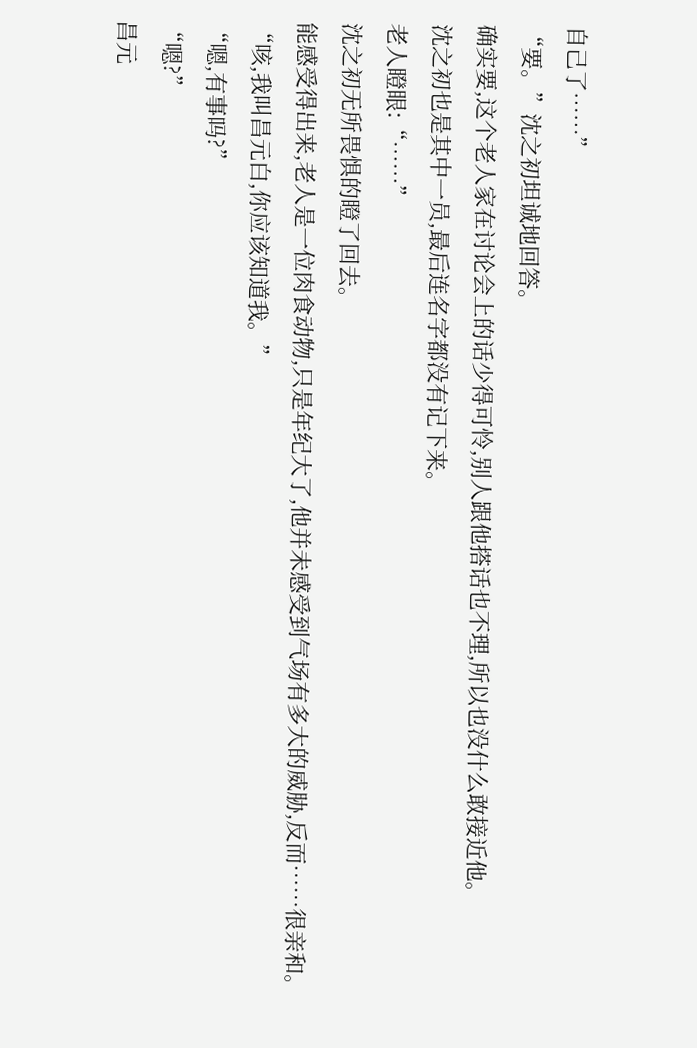自己了……”
“要。”沈之初坦诚地回答。
确实要,这个老人家在讨论会上的话少得可怜,别人跟他搭话也不理,所以也没什么敢接近他。
沈之初也是其中一员,最后连名字都没有记下来。
老人瞪眼:“……”
沈之初无所畏惧的瞪了回去。
能感受得出来,老人是一位肉食动物,只是年纪大了,他并未感受到气场有多大的威胁,反而……很亲和。
“咳,我叫昌元白,你应该知道我。”
“嗯,有事吗?”
“嗯?”
昌元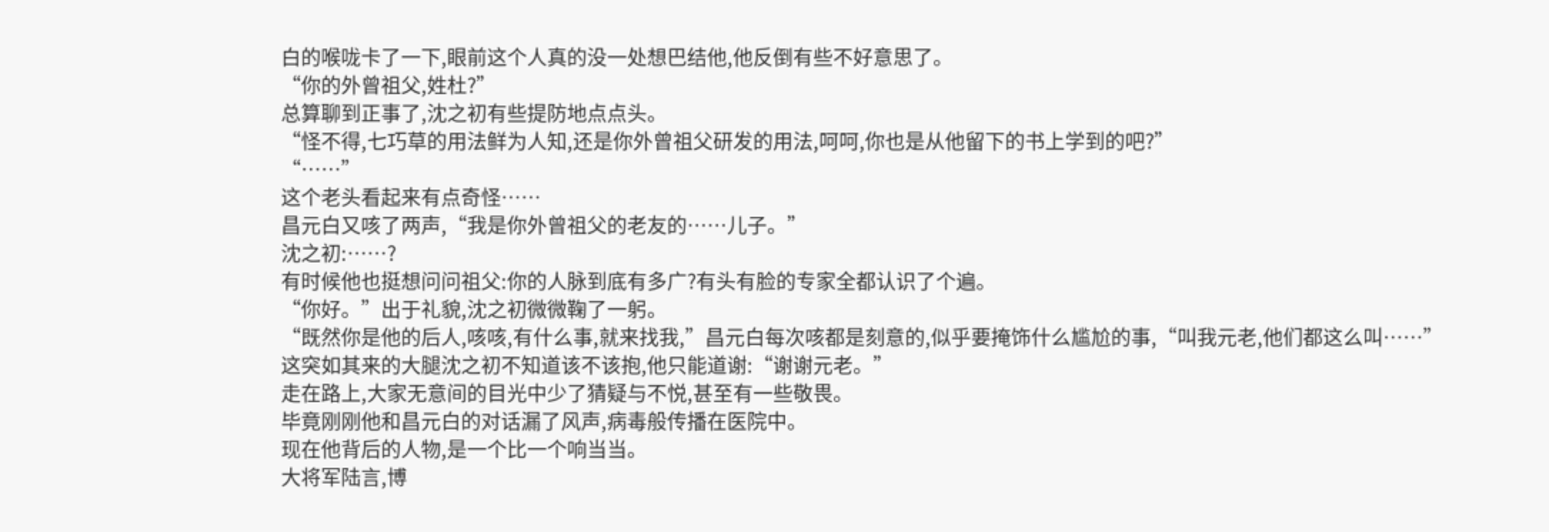白的喉咙卡了一下,眼前这个人真的没一处想巴结他,他反倒有些不好意思了。
“你的外曾祖父,姓杜?”
总算聊到正事了,沈之初有些提防地点点头。
“怪不得,七巧草的用法鲜为人知,还是你外曾祖父研发的用法,呵呵,你也是从他留下的书上学到的吧?”
“……”
这个老头看起来有点奇怪……
昌元白又咳了两声,“我是你外曾祖父的老友的……儿子。”
沈之初:……?
有时候他也挺想问问祖父:你的人脉到底有多广?有头有脸的专家全都认识了个遍。
“你好。”出于礼貌,沈之初微微鞠了一躬。
“既然你是他的后人,咳咳,有什么事,就来找我,”昌元白每次咳都是刻意的,似乎要掩饰什么尴尬的事,“叫我元老,他们都这么叫……”
这突如其来的大腿沈之初不知道该不该抱,他只能道谢:“谢谢元老。”
走在路上,大家无意间的目光中少了猜疑与不悦,甚至有一些敬畏。
毕竟刚刚他和昌元白的对话漏了风声,病毒般传播在医院中。
现在他背后的人物,是一个比一个响当当。
大将军陆言,博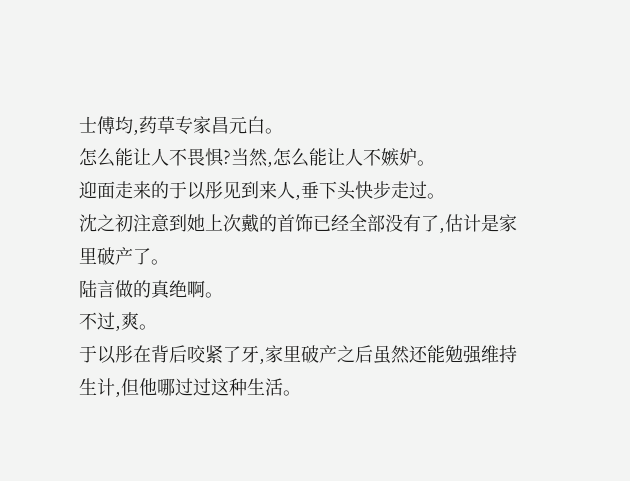士傅均,药草专家昌元白。
怎么能让人不畏惧?当然,怎么能让人不嫉妒。
迎面走来的于以彤见到来人,垂下头快步走过。
沈之初注意到她上次戴的首饰已经全部没有了,估计是家里破产了。
陆言做的真绝啊。
不过,爽。
于以彤在背后咬紧了牙,家里破产之后虽然还能勉强维持生计,但他哪过过这种生活。